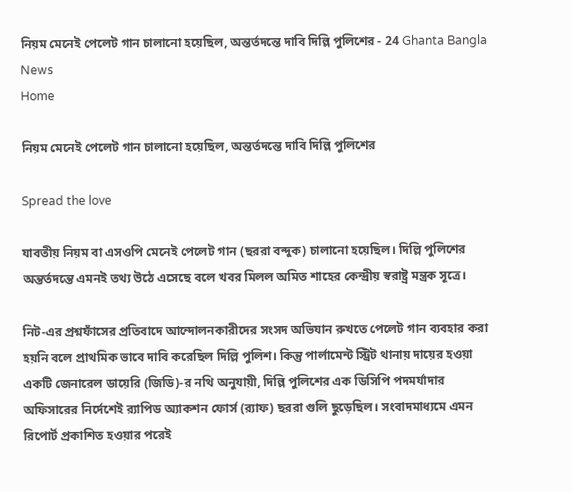নিয়ম মেনেই পেলেট গান চালানো হয়েছিল, অন্তর্তদন্তে দাবি দিল্লি পুলিশের - 24 Ghanta Bangla News
Home

নিয়ম মেনেই পেলেট গান চালানো হয়েছিল, অন্তর্তদন্তে দাবি দিল্লি পুলিশের

Spread the love

যাবতীয় নিয়ম বা এসওপি মেনেই পেলেট গান (ছররা বন্দুক) চালানো হয়েছিল। দিল্লি পুলিশের অন্তর্তদন্তে এমনই তথ্য উঠে এসেছে বলে খবর মিলল অমিত শাহের কেন্দ্রীয় স্বরাষ্ট্র মন্ত্রক সূত্রে।

নিট-এর প্রশ্নফাঁসের প্রতিবাদে আন্দোলনকারীদের সংসদ অভিযান রুখতে পেলেট গান ব্যবহার করা হয়নি বলে প্রাথমিক ভাবে দাবি করেছিল দিল্লি পুলিশ। কিন্তু পার্লামেন্ট স্ট্রিট থানায় দায়ের হওয়া একটি জেনারেল ডায়েরি (জিডি)-র নথি অনুযায়ী, দিল্লি পুলিশের এক ডিসিপি পদমর্যাদার অফিসারের নির্দেশেই র‌্যাপিড অ্যাকশন ফোর্স (র‌্যাফ) ছররা গুলি ছুড়েছিল। সংবাদমাধ্যমে এমন রিপোর্ট প্রকাশিত হওয়ার পরেই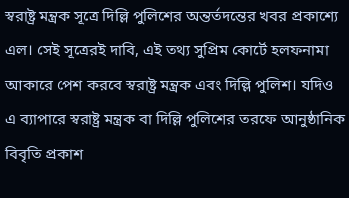স্বরাষ্ট্র মন্ত্রক সূত্রে দিল্লি পুলিশের অন্তর্তদন্তের খবর প্রকাশ্যে এল। সেই সূত্রেরই দাবি, এই তথ্য সুপ্রিম কোর্টে হলফনামা আকারে পেশ করবে স্বরাষ্ট্র মন্ত্রক এবং দিল্লি পুলিশ। যদিও এ ব্যাপারে স্বরাষ্ট্র মন্ত্রক বা দিল্লি পুলিশের তরফে আনুষ্ঠানিক বিবৃতি প্রকাশ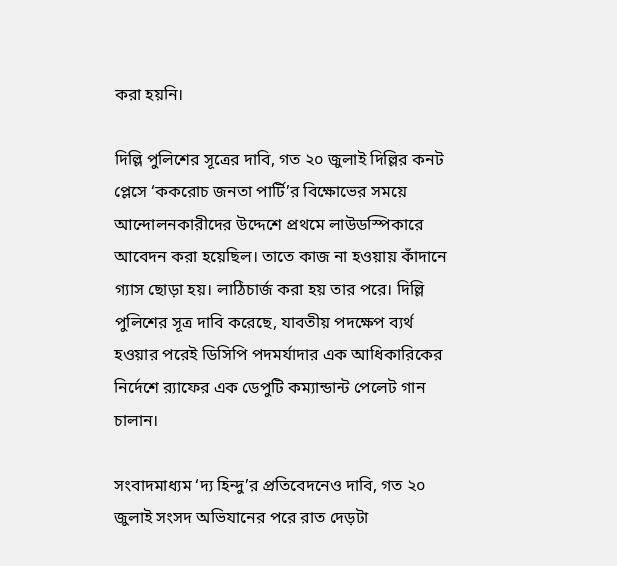করা হয়নি।

দিল্লি পুলিশের সূত্রের দাবি, গত ২০ জুলাই দিল্লির কনট প্লেসে ‘ককরোচ জনতা পার্টি’র বিক্ষোভের সময়ে আন্দোলনকারীদের উদ্দেশে প্রথমে লাউডস্পিকারে আবেদন করা হয়েছিল। তাতে কাজ না হওয়ায় কাঁদানে গ্যাস ছোড়া হয়। লাঠিচার্জ করা হয় তার পরে। দিল্লি পুলিশের সূত্র দাবি করেছে, যাবতীয় পদক্ষেপ ব্যর্থ হওয়ার পরেই ডিসিপি পদমর্যাদার এক আধিকারিকের নির্দেশে র‌্যাফের এক ডেপুটি কম্যান্ডান্ট পেলেট গান চালান।

সংবাদমাধ্যম ‘দ্য হিন্দু’র প্রতিবেদনেও দাবি, গত ২০ জুলাই সংসদ অভিযানের পরে রাত দেড়টা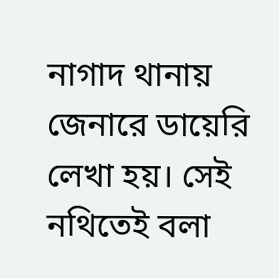নাগাদ থানায় জেনারে ডায়েরি লেখা হয়। সেই নথিতেই বলা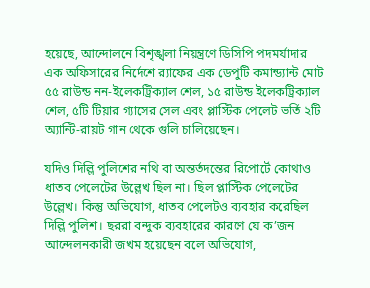হয়েছে, আন্দোলনে বিশৃঙ্খলা নিয়ন্ত্রণে ডিসিপি পদমর্যাদার এক অফিসারের নির্দেশে র‌্যাফের এক ডেপুটি কমান্ড্যান্ট মোট ৫৫ রাউন্ড নন-ইলেকট্রিক্যাল শেল, ১৫ রাউন্ড ইলেকট্রিক্যাল শেল, ৫টি টিয়ার গ্যাসের সেল এবং প্লাস্টিক পেলেট ভর্তি ২টি অ্যান্টি-রায়ট গান থেকে গুলি চালিয়েছেন।

যদিও দিল্লি পুলিশের নথি বা অন্তর্তদন্তের রিপোর্টে কোথাও ধাতব পেলেটের উল্লেখ ছিল না। ছিল প্লাস্টিক পেলেটের উল্লেখ। কিন্তু অভিযোগ, ধাতব পেলেটও ব্যবহার করেছিল দিল্লি পুলিশ। ছররা বন্দুক ব্যবহারের কারণে যে ক’জন আন্দেলনকারী জখম হয়েছেন বলে অভিযোগ,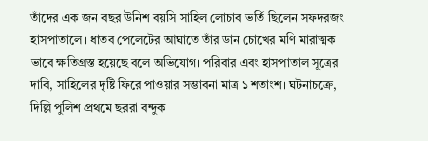তাঁদের এক জন বছর উনিশ বয়সি সাহিল লোচাব ভর্তি ছিলেন সফদরজং হাসপাতালে। ধাতব পেলেটের আঘাতে তাঁর ডান চোখের মণি মারাত্মক ভাবে ক্ষতিগ্রস্ত হয়েছে বলে অভিযোগ। পরিবার এবং হাসপাতাল সূত্রের দাবি, সাহিলের দৃষ্টি ফিরে পাওয়ার সম্ভাবনা মাত্র ১ শতাংশ। ঘটনাচক্রে, দিল্লি পুলিশ প্রথমে ছররা বন্দুক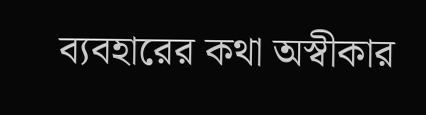ব্যবহারের কথা অস্বীকার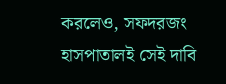করলেও, সফদরজং হাসপাতালই সেই দাবি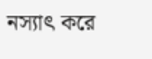নস্যাৎ করে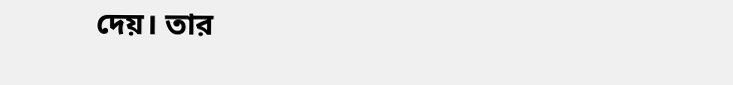দেয়। তার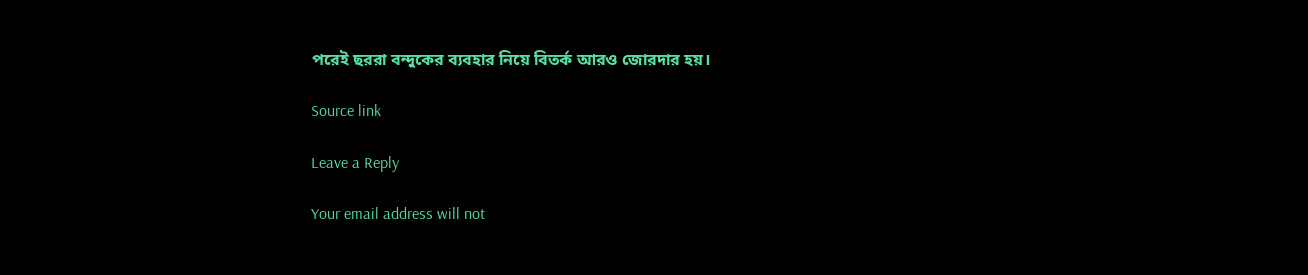পরেই ছররা বন্দুকের ব্যবহার নিয়ে বিতর্ক আরও জোরদার হয়।

Source link

Leave a Reply

Your email address will not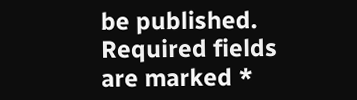be published. Required fields are marked *